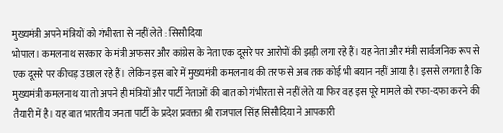मुख्यमंत्री अपने मंत्रियों को गंभीरता से नहीं लेते : सिसौदिया
भोपाल। कमलनाथ सरकार के मंत्री अफसर और कांग्रेस के नेता एक दूसरे पर आरोपों की झड़ी लगा रहे हैं। यह नेता और मंत्री सार्वजनिक रूप से एक दूसरे पर कीचड़ उछाल रहे हैं। लेकिन इस बारे में मुख्यमंत्री कमलनाथ की तरफ से अब तक कोई भी बयान नहीं आया है। इससे लगता है कि मुख्यमंत्री कमलनाथ या तो अपने ही मंत्रियों और पार्टी नेताओं की बात को गंभीरता से नहीं लेते या फिर वह इस पूरे मामले को रफा-दफा करने की तैयारी में है। यह बात भारतीय जनता पार्टी के प्रदेश प्रवक्ता श्री राजपाल सिंह सिसौदिया ने आपकारी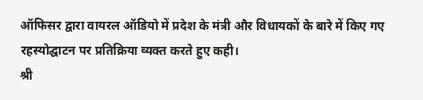ऑफिसर द्वारा वायरल ऑडियो में प्रदेश के मंत्री और विधायकों के बारे में किए गए रहस्योद्घाटन पर प्रतिक्रिया व्यक्त करते हुए कही।
श्री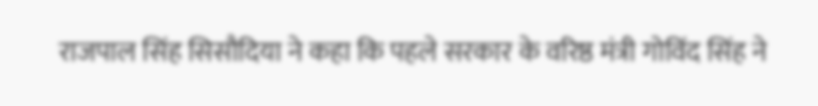राजपाल सिंह सिसौदिया ने कहा कि पहले सरकार के वरिष्ठ मंत्री गोविंद सिंह ने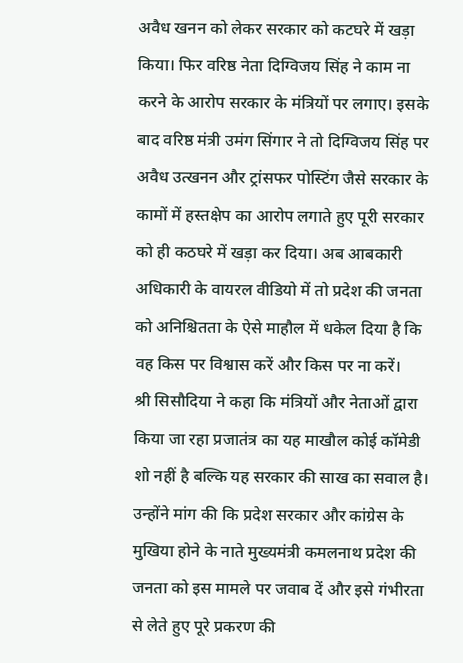अवैध खनन को लेकर सरकार को कटघरे में खड़ा किया। फिर वरिष्ठ नेता दिग्विजय सिंह ने काम ना करने के आरोप सरकार के मंत्रियों पर लगाए। इसके बाद वरिष्ठ मंत्री उमंग सिंगार ने तो दिग्विजय सिंह पर अवैध उत्खनन और ट्रांसफर पोस्टिंग जैसे सरकार के कामों में हस्तक्षेप का आरोप लगाते हुए पूरी सरकार को ही कठघरे में खड़ा कर दिया। अब आबकारी अधिकारी के वायरल वीडियो में तो प्रदेश की जनता को अनिश्चितता के ऐसे माहौल में धकेल दिया है कि वह किस पर विश्वास करें और किस पर ना करें।
श्री सिसौदिया ने कहा कि मंत्रियों और नेताओं द्वारा किया जा रहा प्रजातंत्र का यह माखौल कोई कॉमेडी शो नहीं है बल्कि यह सरकार की साख का सवाल है। उन्होंने मांग की कि प्रदेश सरकार और कांग्रेस के मुखिया होने के नाते मुख्यमंत्री कमलनाथ प्रदेश की जनता को इस मामले पर जवाब दें और इसे गंभीरता से लेते हुए पूरे प्रकरण की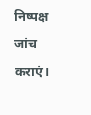निष्पक्ष जांच कराएं।